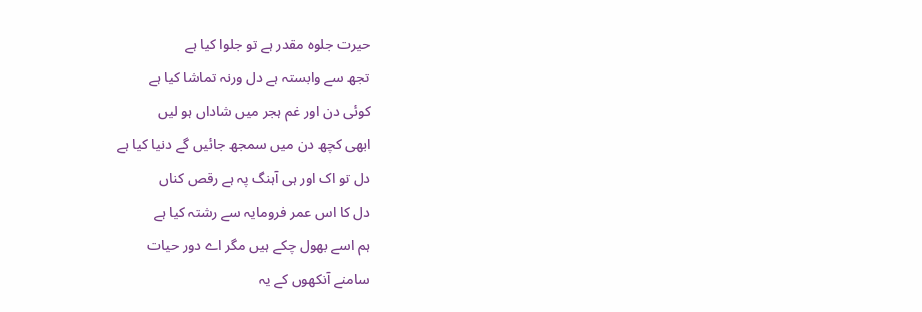حیرت جلوہ مقدر ہے تو جلوا کیا ہے
تجھ سے وابستہ ہے دل ورنہ تماشا کیا ہے
کوئی دن اور غم ہجر میں شاداں ہو لیں
ابھی کچھ دن میں سمجھ جائیں گے دنیا کیا ہے
دل تو اک اور ہی آہنگ پہ ہے رقص کناں
دل کا اس عمر فرومایہ سے رشتہ کیا ہے
ہم اسے بھول چکے ہیں مگر اے دور حیات
سامنے آنکھوں کے یہ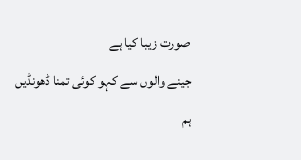صورت زیبا کیا ہے
جینے والوں سے کہو کوئی تمنا ڈھونڈیں
ہم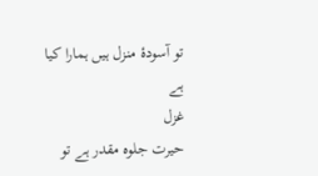تو آسودۂ منزل ہیں ہمارا کیا ہے
غزل
حیرت جلوہ مقدر ہے تو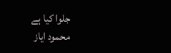جلوا کیا ہے
محمود ایاز